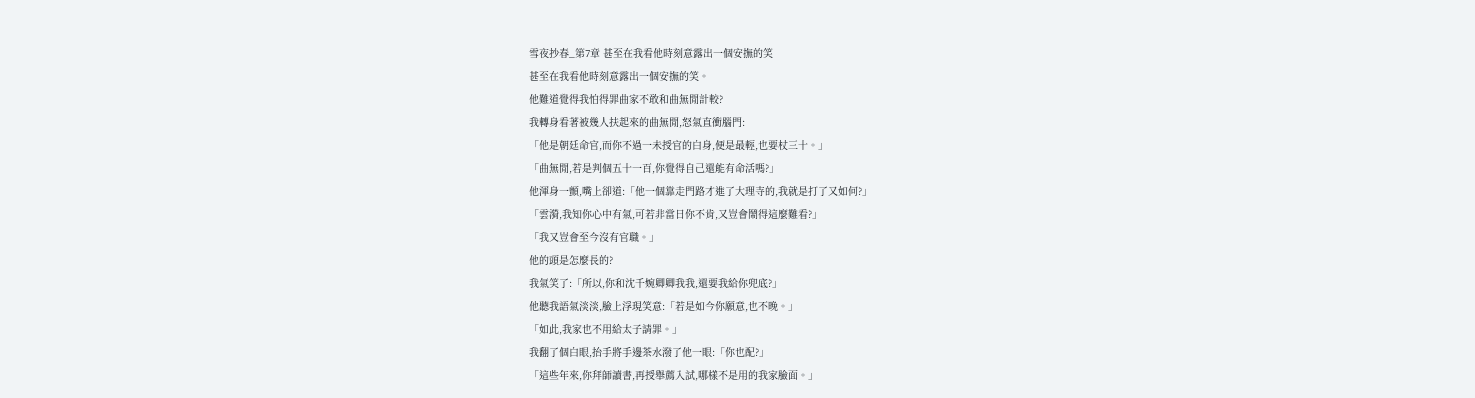雪夜抄春_第7章 甚至在我看他時刻意露出一個安撫的笑
甚至在我看他時刻意露出一個安撫的笑。
他難道覺得我怕得罪曲家不敢和曲無閒計較?
我轉身看著被幾人扶起來的曲無閒,怒氣直衝腦門:
「他是朝廷命官,而你不過一未授官的白身,便是最輕,也要杖三十。」
「曲無閒,若是判個五十一百,你覺得自己還能有命活嗎?」
他渾身一顫,嘴上卻道:「他一個靠走門路才進了大理寺的,我就是打了又如何?」
「雲漪,我知你心中有氣,可若非當日你不肯,又豈會鬧得這麼難看?」
「我又豈會至今沒有官職。」
他的頭是怎麼長的?
我氣笑了:「所以,你和沈千婉卿卿我我,還要我給你兜底?」
他聽我語氣淡淡,臉上浮現笑意:「若是如今你願意,也不晚。」
「如此,我家也不用給太子請罪。」
我翻了個白眼,抬手將手邊茶水潑了他一眼:「你也配?」
「這些年來,你拜師讀書,再授舉薦入試,哪樣不是用的我家臉面。」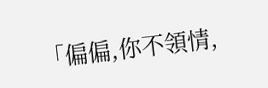「偏偏,你不領情,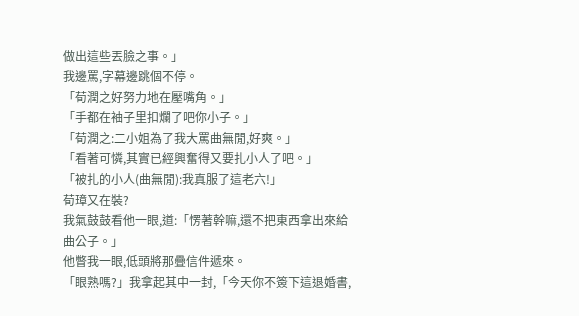做出這些丟臉之事。」
我邊罵,字幕邊跳個不停。
「荀潤之好努力地在壓嘴角。」
「手都在袖子里扣爛了吧你小子。」
「荀潤之:二小姐為了我大罵曲無閒,好爽。」
「看著可憐,其實已經興奮得又要扎小人了吧。」
「被扎的小人(曲無閒):我真服了這老六!」
荀璋又在裝?
我氣鼓鼓看他一眼,道:「愣著幹嘛,還不把東西拿出來給曲公子。」
他瞥我一眼,低頭將那疊信件遞來。
「眼熟嗎?」我拿起其中一封,「今天你不簽下這退婚書,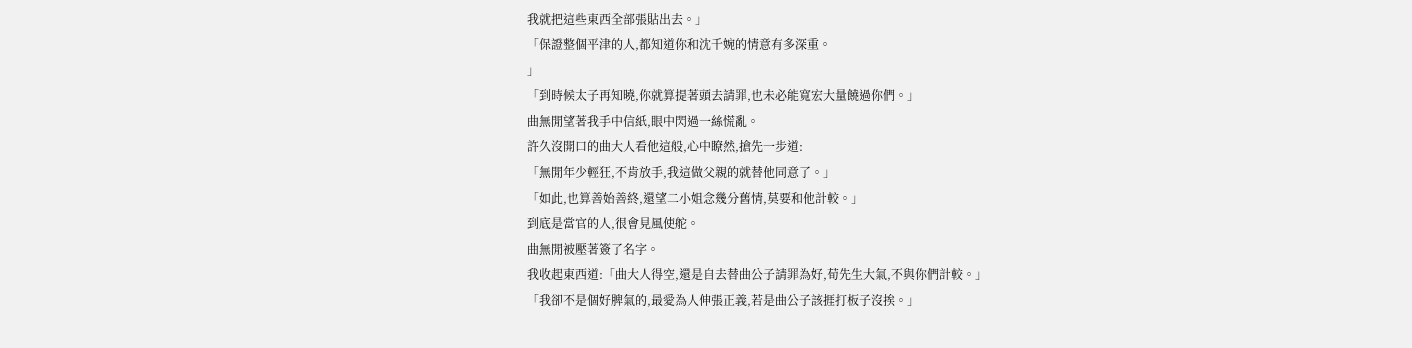我就把這些東西全部張貼出去。」
「保證整個平津的人,都知道你和沈千婉的情意有多深重。
」
「到時候太子再知曉,你就算提著頭去請罪,也未必能寬宏大量饒過你們。」
曲無閒望著我手中信紙,眼中閃過一絲慌亂。
許久沒開口的曲大人看他這般,心中瞭然,搶先一步道:
「無閒年少輕狂,不肯放手,我這做父親的就替他同意了。」
「如此,也算善始善終,還望二小姐念幾分舊情,莫要和他計較。」
到底是當官的人,很會見風使舵。
曲無閒被壓著簽了名字。
我收起東西道:「曲大人得空,還是自去替曲公子請罪為好,荀先生大氣,不與你們計較。」
「我卻不是個好脾氣的,最愛為人伸張正義,若是曲公子該捱打板子沒挨。」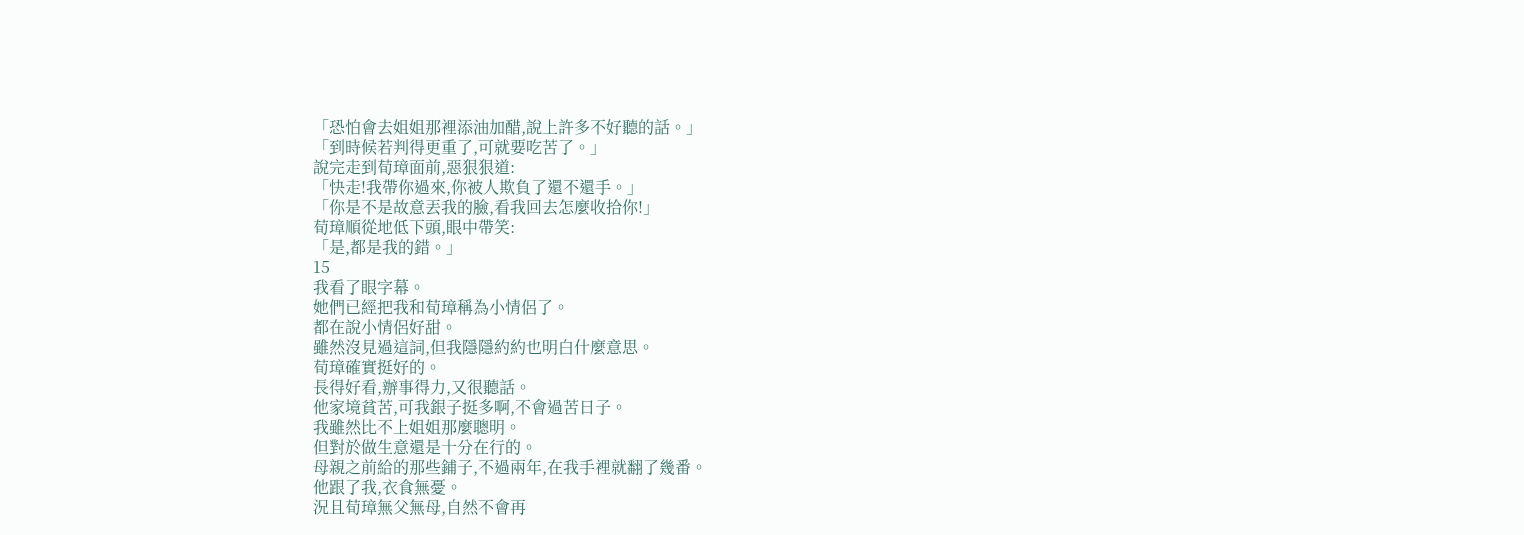「恐怕會去姐姐那裡添油加醋,說上許多不好聽的話。」
「到時候若判得更重了,可就要吃苦了。」
說完走到荀璋面前,惡狠狠道:
「快走!我帶你過來,你被人欺負了還不還手。」
「你是不是故意丟我的臉,看我回去怎麼收拾你!」
荀璋順從地低下頭,眼中帶笑:
「是,都是我的錯。」
15
我看了眼字幕。
她們已經把我和荀璋稱為小情侶了。
都在說小情侶好甜。
雖然沒見過這詞,但我隱隱約約也明白什麼意思。
荀璋確實挺好的。
長得好看,辦事得力,又很聽話。
他家境貧苦,可我銀子挺多啊,不會過苦日子。
我雖然比不上姐姐那麼聰明。
但對於做生意還是十分在行的。
母親之前給的那些鋪子,不過兩年,在我手裡就翻了幾番。
他跟了我,衣食無憂。
況且荀璋無父無母,自然不會再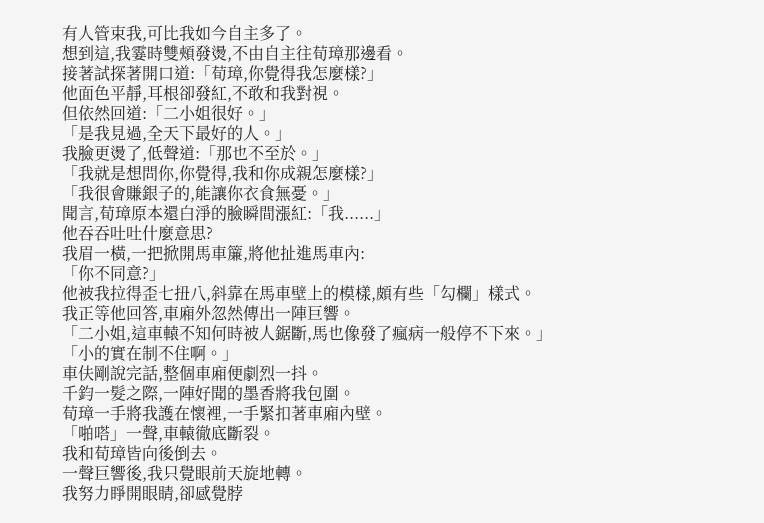有人管束我,可比我如今自主多了。
想到這,我霎時雙頰發燙,不由自主往荀璋那邊看。
接著試探著開口道:「荀璋,你覺得我怎麼樣?」
他面色平靜,耳根卻發紅,不敢和我對視。
但依然回道:「二小姐很好。」
「是我見過,全天下最好的人。」
我臉更燙了,低聲道:「那也不至於。」
「我就是想問你,你覺得,我和你成親怎麼樣?」
「我很會賺銀子的,能讓你衣食無憂。」
聞言,荀璋原本還白淨的臉瞬間漲紅:「我......」
他吞吞吐吐什麼意思?
我眉一橫,一把掀開馬車簾,將他扯進馬車內:
「你不同意?」
他被我拉得歪七扭八,斜靠在馬車壁上的模樣,頗有些「勾欄」樣式。
我正等他回答,車廂外忽然傳出一陣巨響。
「二小姐,這車轅不知何時被人鋸斷,馬也像發了瘋病一般停不下來。」
「小的實在制不住啊。」
車伕剛說完話,整個車廂便劇烈一抖。
千鈞一髮之際,一陣好聞的墨香將我包圍。
荀璋一手將我護在懷裡,一手緊扣著車廂內壁。
「啪嗒」一聲,車轅徹底斷裂。
我和荀璋皆向後倒去。
一聲巨響後,我只覺眼前天旋地轉。
我努力睜開眼睛,卻感覺脖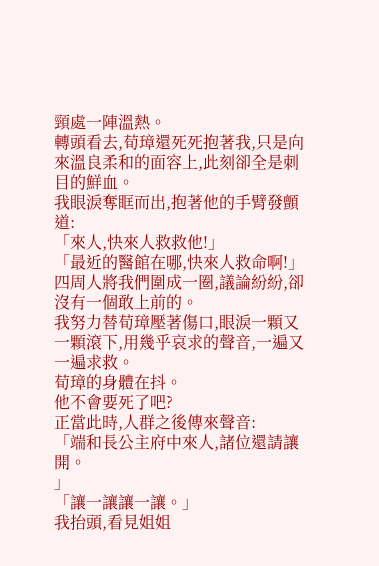頸處一陣溫熱。
轉頭看去,荀璋還死死抱著我,只是向來溫良柔和的面容上,此刻卻全是刺目的鮮血。
我眼淚奪眶而出,抱著他的手臂發顫道:
「來人,快來人救救他!」
「最近的醫館在哪,快來人救命啊!」
四周人將我們圍成一圈,議論紛紛,卻沒有一個敢上前的。
我努力替荀璋壓著傷口,眼淚一顆又一顆滾下,用幾乎哀求的聲音,一遍又一遍求救。
荀璋的身體在抖。
他不會要死了吧?
正當此時,人群之後傳來聲音:
「端和長公主府中來人,諸位還請讓開。
」
「讓一讓讓一讓。」
我抬頭,看見姐姐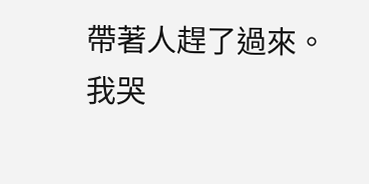帶著人趕了過來。
我哭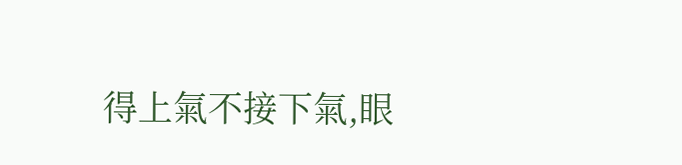得上氣不接下氣,眼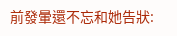前發暈還不忘和她告狀: